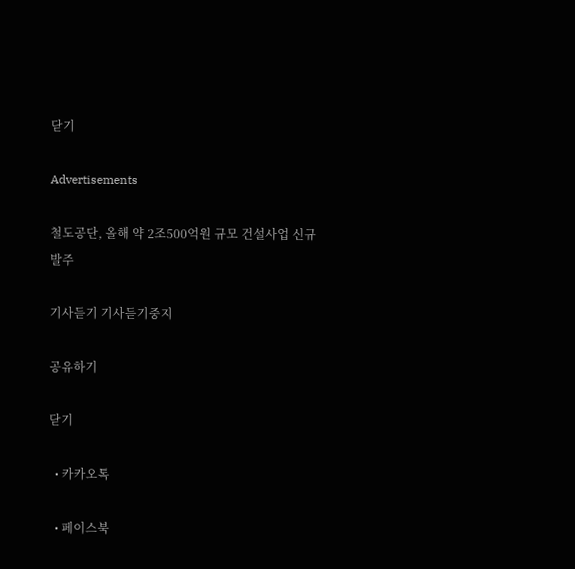닫기

Advertisements

철도공단, 올해 약 2조500억원 규모 건설사업 신규 발주

기사듣기 기사듣기중지

공유하기

닫기

  • 카카오톡

  • 페이스북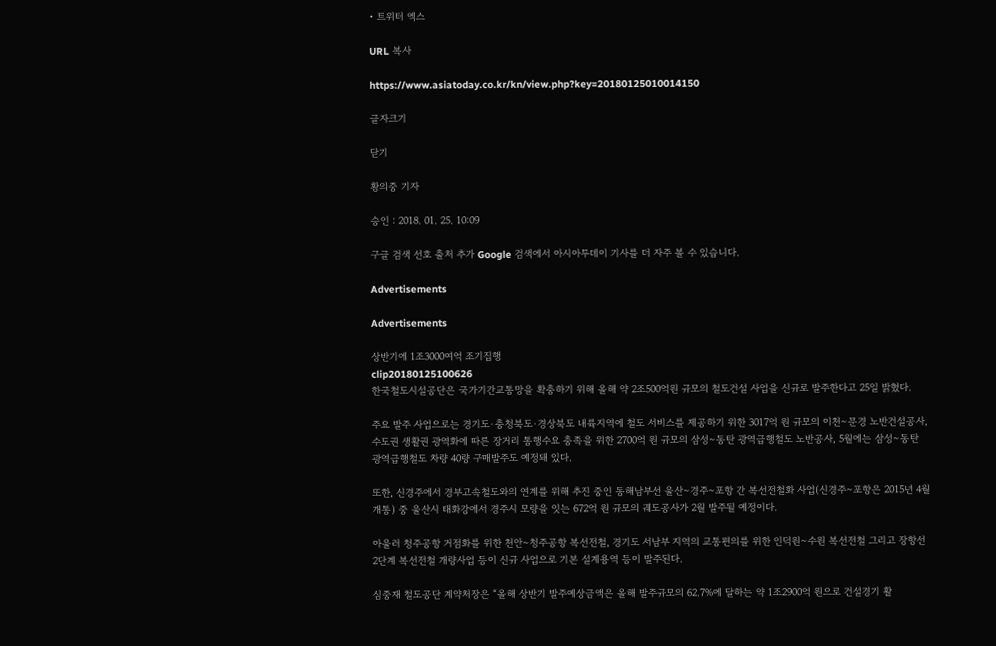• 트위터 엑스

URL 복사

https://www.asiatoday.co.kr/kn/view.php?key=20180125010014150

글자크기

닫기

황의중 기자

승인 : 2018. 01. 25. 10:09

구글 검색 선호 출처 추가 Google 검색에서 아시아투데이 기사를 더 자주 볼 수 있습니다.

Advertisements

Advertisements

상반기에 1조3000여억 조기집행
clip20180125100626
한국철도시설공단은 국가기간교통망을 확충하기 위해 올해 약 2조500억원 규모의 철도건설 사업을 신규로 발주한다고 25일 밝혔다.

주요 발주 사업으로는 경기도·충청북도·경상북도 내륙지역에 철도 서비스를 제공하기 위한 3017억 원 규모의 이천∼문경 노반건설공사, 수도권 생활권 광역화에 따른 장거리 통행수요 충족을 위한 2700억 원 규모의 삼성∼동탄 광역급행철도 노반공사, 5월에는 삼성∼동탄 광역급행철도 차량 40량 구매발주도 예정돼 있다.

또한, 신경주에서 경부고속철도와의 연계를 위해 추진 중인 동해남부선 울산∼경주∼포항 간 복선전철화 사업(신경주∼포항은 2015년 4월 개통) 중 울산시 태화강에서 경주시 모량을 잇는 672억 원 규모의 궤도공사가 2월 발주될 예정이다.

아울러 청주공항 거점화를 위한 천안∼청주공항 복선전철, 경기도 서남부 지역의 교통편의를 위한 인덕원∼수원 복선전철 그리고 장항선 2단계 복선전철 개량사업 등이 신규 사업으로 기본 설계용역 등이 발주된다.

심중재 철도공단 계약처장은 “올해 상반기 발주예상금액은 올해 발주규모의 62.7%에 달하는 약 1조2900억 원으로 건설경기 활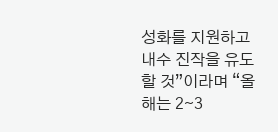성화를 지원하고 내수 진작을 유도할 것”이라며 “올해는 2∼3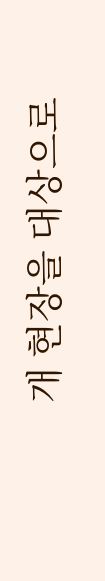개 현장을 대상으로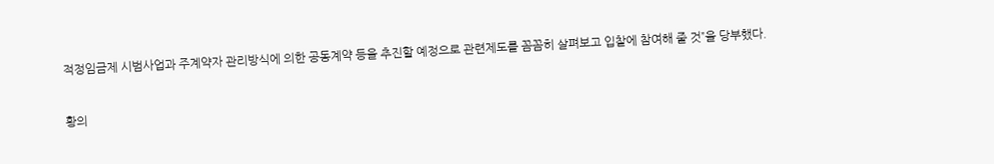적정임금제 시범사업과 주계약자 관리방식에 의한 공동계약 등을 추진할 예정으로 관련제도를 꼼꼼히 살펴보고 입찰에 참여해 줄 것”을 당부했다.


황의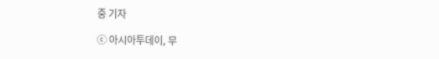중 기자

ⓒ 아시아투데이, 무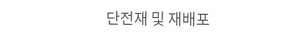단전재 및 재배포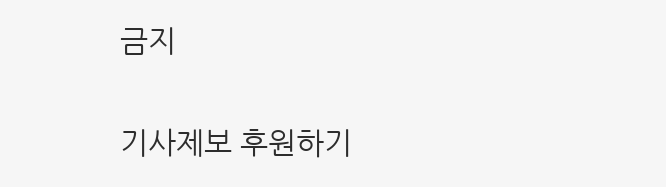금지

기사제보 후원하기